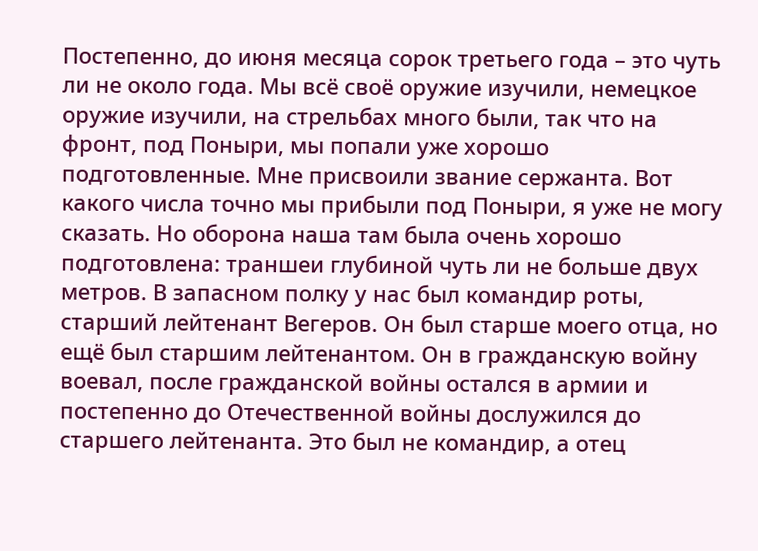Постепенно, до июня месяца сорок третьего года – это чуть ли не около года. Мы всё своё оружие изучили, немецкое оружие изучили, на стрельбах много были, так что на фронт, под Поныри, мы попали уже хорошо подготовленные. Мне присвоили звание сержанта. Вот какого числа точно мы прибыли под Поныри, я уже не могу сказать. Но оборона наша там была очень хорошо подготовлена: траншеи глубиной чуть ли не больше двух метров. В запасном полку у нас был командир роты, старший лейтенант Вегеров. Он был старше моего отца, но ещё был старшим лейтенантом. Он в гражданскую войну воевал, после гражданской войны остался в армии и постепенно до Отечественной войны дослужился до старшего лейтенанта. Это был не командир, а отец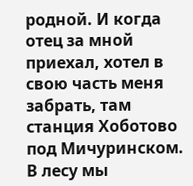родной. И когда отец за мной приехал, хотел в свою часть меня забрать, там станция Хоботово под Мичуринском. В лесу мы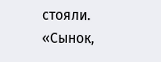стояли. «Сынок,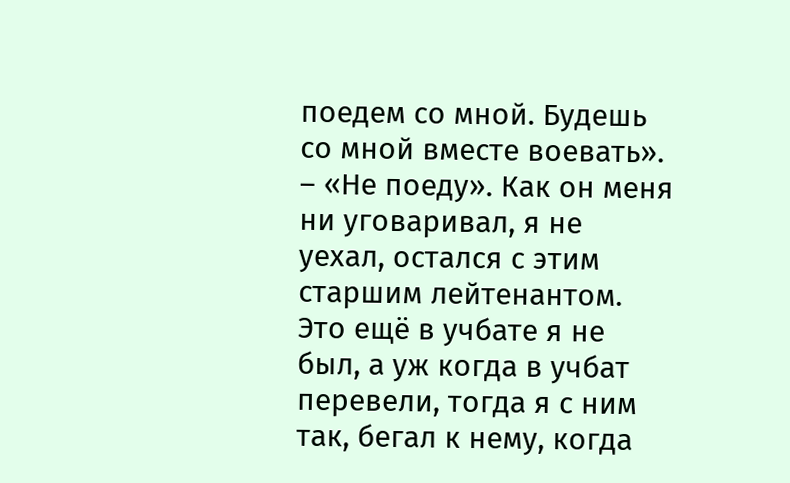поедем со мной. Будешь со мной вместе воевать». – «Не поеду». Как он меня ни уговаривал, я не уехал, остался с этим старшим лейтенантом. Это ещё в учбате я не был, а уж когда в учбат перевели, тогда я с ним так, бегал к нему, когда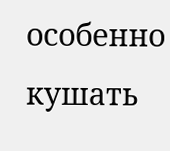особенно кушать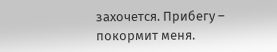захочется. Прибегу – покормит меня.